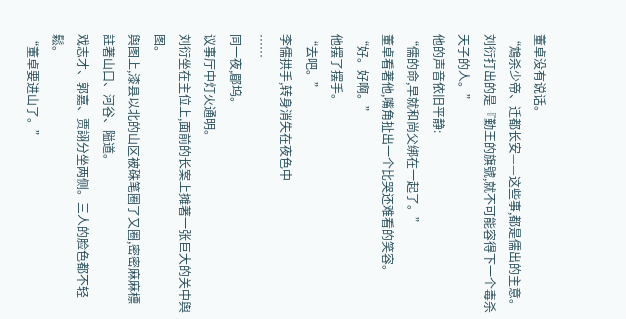董卓没有说话。
“鴆杀少帝、迁都长安——这些事,都是儒出的主意。刘衍打出的是『勤王的旗號,就不可能容得下一个毒杀天子的人。”
他的声音依旧平静:
“儒的命,早就和尚父绑在一起了。”
董卓看著他,嘴角扯出一个比哭还难看的笑容。
“好。好啊。”
他摆了摆手。
“去吧。”
李儒拱手,转身消失在夜色中
……
同一夜,郿坞。
议事厅中灯火通明。
刘衍坐在主位上,面前的长案上摊著一张巨大的关中舆图。
舆图上,漆县以北的山区被硃笔圈了又圈,密密麻麻標註著山口、河谷、隘道。
戏志才、郭嘉、贾詡分坐两侧。三人的脸色都不轻鬆。
“董卓要进山了。”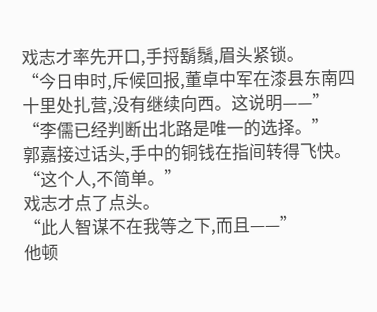戏志才率先开口,手捋鬍鬚,眉头紧锁。
“今日申时,斥候回报,董卓中军在漆县东南四十里处扎营,没有继续向西。这说明——”
“李儒已经判断出北路是唯一的选择。”
郭嘉接过话头,手中的铜钱在指间转得飞快。
“这个人,不简单。”
戏志才点了点头。
“此人智谋不在我等之下,而且——”
他顿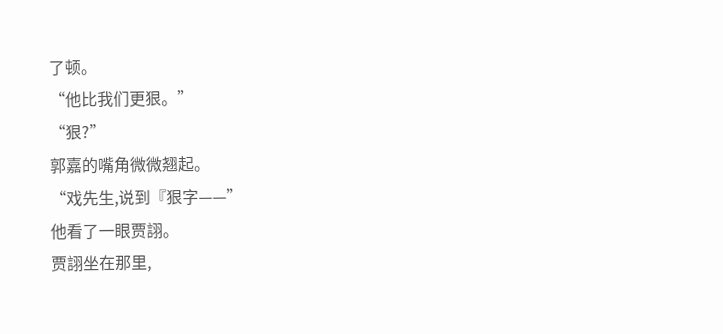了顿。
“他比我们更狠。”
“狠?”
郭嘉的嘴角微微翘起。
“戏先生,说到『狠字——”
他看了一眼贾詡。
贾詡坐在那里,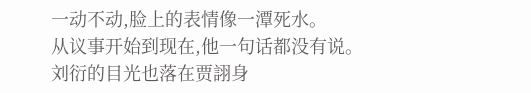一动不动,脸上的表情像一潭死水。
从议事开始到现在,他一句话都没有说。
刘衍的目光也落在贾詡身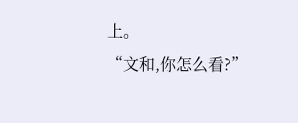上。
“文和,你怎么看?”